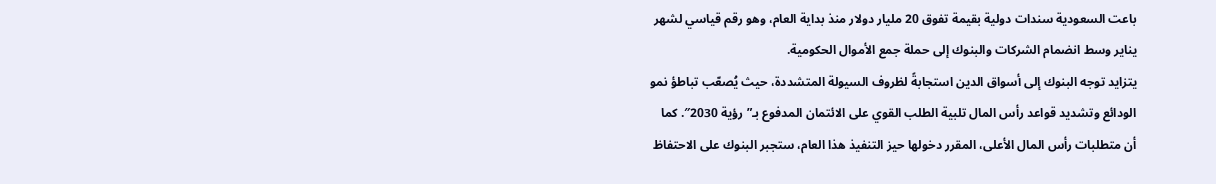باعت السعودية سندات دولية بقيمة تفوق 20 مليار دولار منذ بداية العام، وهو رقم قياسي لشهر يناير وسط انضمام الشركات والبنوك إلى حملة جمع الأموال الحكومية.
يتزايد توجه البنوك إلى أسواق الدين استجابةً لظروف السيولة المتشددة، حيث يُصعّب تباطؤ نمو الودائع وتشديد قواعد رأس المال تلبية الطلب القوي على الائتمان المدفوع بـ”رؤية 2030″. كما أن متطلبات رأس المال الأعلى، المقرر دخولها حيز التنفيذ هذا العام، ستجبر البنوك على الاحتفاظ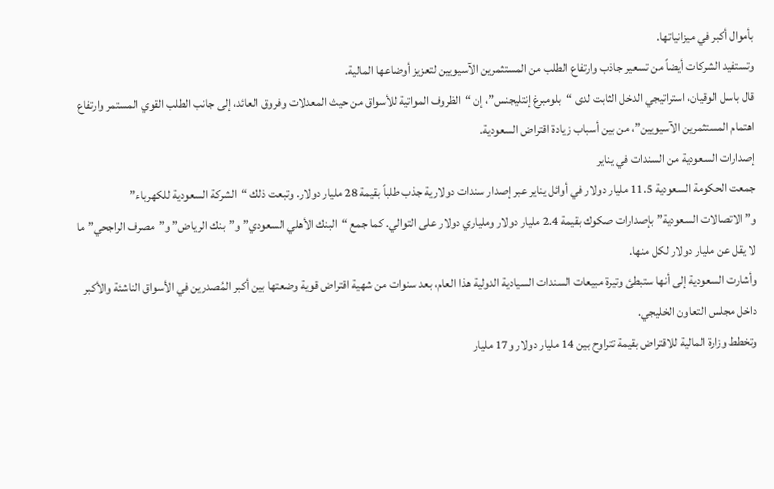بأموال أكبر في ميزانياتها.
وتستفيد الشركات أيضاً من تسعير جاذب وارتفاع الطلب من المستثمرين الآسيويين لتعزيز أوضاعها المالية.
قال باسل الوقيان، استراتيجي الدخل الثابت لدى “بلومبرغ إنتليجنس”، إن “الظروف المواتية للأسواق من حيث المعدلات وفروق العائد، إلى جانب الطلب القوي المستمر وارتفاع اهتمام المستثمرين الآسيويين”، من بين أسباب زيادة اقتراض السعودية.
إصدارات السعودية من السندات في يناير
جمعت الحكومة السعودية 11.5 مليار دولار في أوائل يناير عبر إصدار سندات دولارية جذب طلباً بقيمة 28 مليار دولار. وتبعت ذلك “الشركة السعودية للكهرباء” و”الاتصالات السعودية” بإصدارات صكوك بقيمة 2.4 مليار دولار وملياري دولار على التوالي. كما جمع “البنك الأهلي السعودي” و”بنك الرياض” و”مصرف الراجحي” ما لا يقل عن مليار دولار لكل منها.
وأشارت السعودية إلى أنها ستبطئ وتيرة مبيعات السندات السيادية الدولية هذا العام، بعد سنوات من شهية اقتراض قوية وضعتها بين أكبر المُصدرين في الأسواق الناشئة والأكبر داخل مجلس التعاون الخليجي.
وتخطط وزارة المالية للاقتراض بقيمة تتراوح بين 14 مليار دولار و17 مليار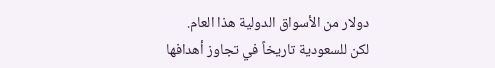دولار من الأسواق الدولية هذا العام.
لكن للسعودية تاريخاً في تجاوز أهدافها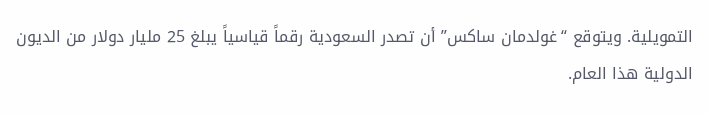التمويلية. ويتوقع “غولدمان ساكس” أن تصدر السعودية رقماً قياسياً يبلغ 25 مليار دولار من الديون الدولية هذا العام.